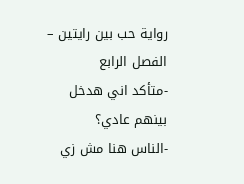رواية حب بين رايتين – الفصل الرابع
-متأكد اني هدخل بينهم عادي؟
-الناس هنا مش زي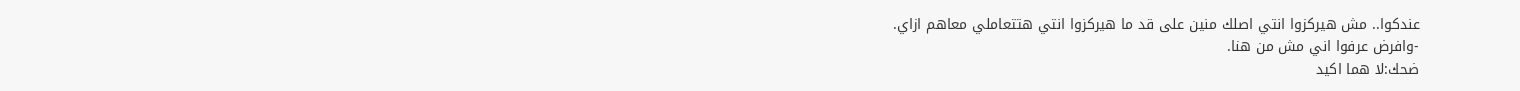عندكوا.. مش هيركزوا انتي اصلك منين على قد ما هيركزوا انتي هتتعاملي معاهم ازاي.
-وافرض عرفوا اني مش من هنا.
ضحك:لا هما اكيد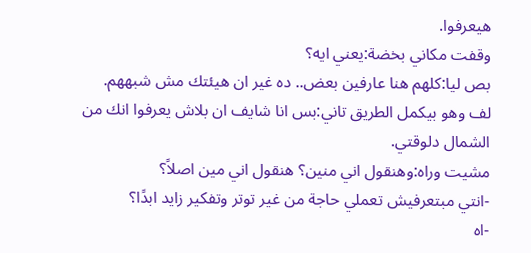هيعرفوا.
وقفت مكاني بخضة:يعني ايه؟
بص ليا:كلهم هنا عارفين بعض.. ده غير ان هيئتك مش شبههم.
لف وهو بيكمل الطريق تاني:بس انا شايف ان بلاش يعرفوا انك من الشمال دلوقتي.
مشيت وراه:وهنقول اني منين؟ هنقول اني مين اصلاً؟
-انتي مبتعرفيش تعملي حاجة من غير توتر وتفكير زايد ابدًا؟
-اه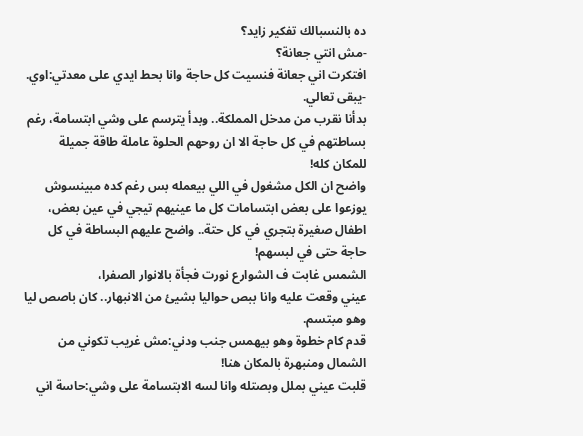ده بالنسبالك تفكير زايد؟
-مش انتي جعانة؟
افتكرت اني جعانة فنسيت كل حاجة وانا بحط ايدي على معدتي:اوي.
-يبقى تعالي.
بدأنا نقرب من مدخل المملكة.. وبدأ يترسم على وشي ابتسامة، رغم بساطتهم في كل حاجة الا ان روحهم الحلوة عاملة طاقة جميلة للمكان كله!
واضح ان الكل مشغول في اللي بيعمله بس رغم كده مبينسوش يوزعوا على بعض ابتسامات كل ما عينيهم تيجي في عين بعض،
اطفال صغيرة بتجري في كل حتة.. واضح عليهم البساطة في كل حاجة حتى في لبسهم!
الشمس غابت ف الشوارع نورت فجأة بالانوار الصفرا،
عيني وقعت عليه وانا ببص حواليا بشيئ من الانبهار.. كان باصص ليا وهو مبتسم.
قدم كام خطوة وهو بيهمس جنب ودني:مش غريب تكوني من الشمال ومنبهرة بالمكان هنا!
قلبت عيني بملل وبصتله وانا لسه الابتسامة على وشي:حاسة اني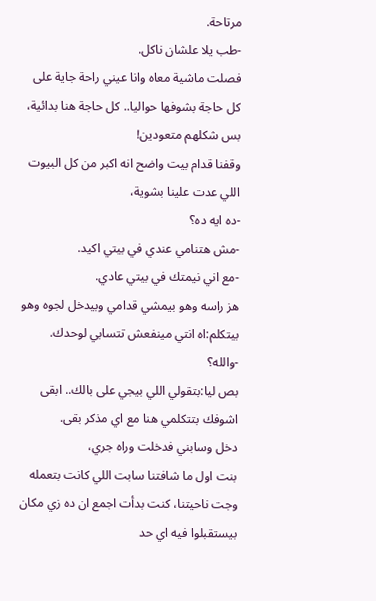مرتاحة.
-طب يلا علشان ناكل.
فصلت ماشية معاه وانا عيني راحة جاية على كل حاجة بشوفها حواليا.. كل حاجة هنا بدائية، بس شكلهم متعودين!
وقفنا قدام بيت واضح انه اكبر من كل البيوت اللي عدت علينا بشوية،
-ده ايه ده؟
-مش هتنامي عندي في بيتي اكيد.
-مع اني نيمتك في بيتي عادي.
هز راسه وهو بيمشي قدامي وبيدخل لجوه وهو بيتكلم:اه انتي مينفعش تتسابي لوحدك.
-والله؟
بص ليا:بتقولي اللي بيجي على بالك.. ابقى اشوفك بتتكلمي هنا مع اي مذكر بقى.
دخل وسابني فدخلت وراه جري،
بنت اول ما شافتنا سابت اللي كانت بتعمله وجت ناحيتنا، كنت بدأت اجمع ان ده زي مكان بيستقبلوا فيه اي حد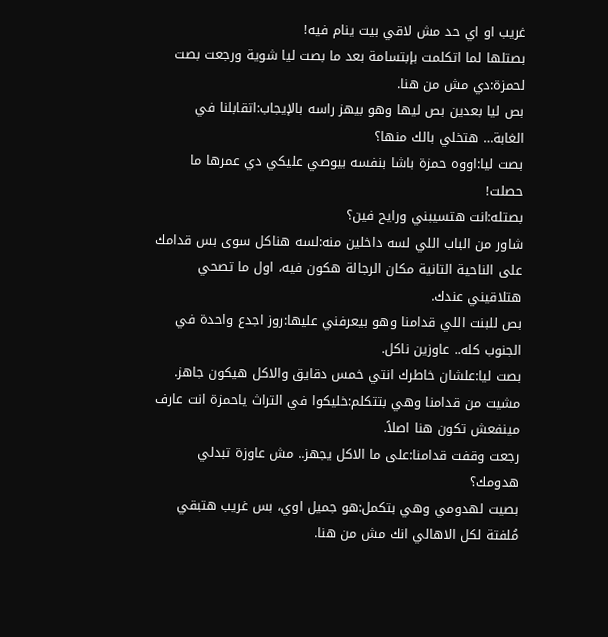غريب او اي حد مش لاقي بيت ينام فيه!
بصتلها لما اتكلمت بإبتسامة بعد ما بصت ليا شوية ورجعت بصت لحمزة:دي مش من هنا.
بص ليا بعدين بص ليها وهو بيهز راسه بالإيجاب:اتقابلنا في الغابة… هتخلي بالك منها؟
بصت ليا:اووه حمزة باشا بنفسه بيوصي عليكي دي عمرها ما حصلت!
بصتله:انت هتسيبني ورايح فين؟
شاور من الباب اللي لسه داخلين منه:لسه هناكل سوى بس قدامك على الناحية التانية مكان الرجالة هكون فيه، اول ما تصحي هتلاقيني عندك.
بص للبنت اللي قدامنا وهو بيعرفني عليها:روز اجدع واحدة في الجنوب كله.. عاوزين ناكل.
بصت ليا:علشان خاطرك انتي خمس دقايق والاكل هيكون جاهز.
مشيت من قدامنا وهي بتتكلم:خليكوا في التراث ياحمزة انت عارف مينفعش تكون هنا اصلاً.
رجعت وقفت قدامنا:على ما الاكل يجهز.. مش عاوزة تبدلي هدومك؟
بصيت لهدومي وهي بتكمل:هو جميل اوي، بس غريب هتبقي مُلفتة لكل الاهالي انك مش من هنا.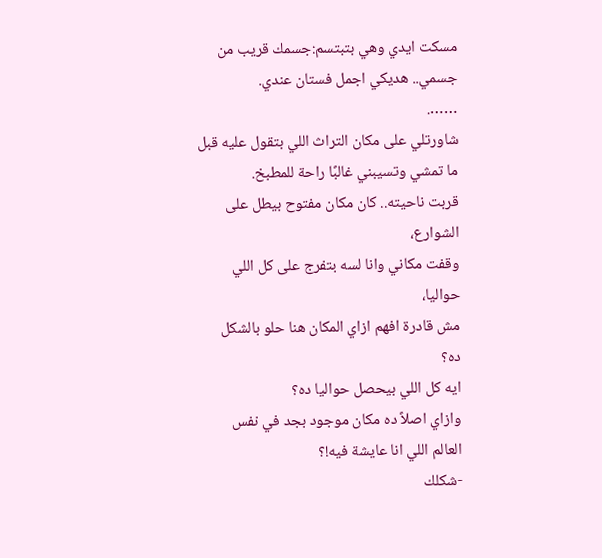مسكت ايدي وهي بتبتسم:جسمك قريب من جسمي.. هديكي اجمل فستان عندي.
…….
شاورتلي على مكان التراث اللي بتقول عليه قبل ما تمشي وتسيبني غالبًا راحة للمطبخ.
قربت ناحيته.. كان مكان مفتوح بيطل على الشوارع،
وقفت مكاني وانا لسه بتفرج على كل اللي حواليا،
مش قادرة افهم ازاي المكان هنا حلو بالشكل ده؟
ايه كل اللي بيحصل حواليا ده؟
وازاي اصلاً ده مكان موجود بجد في نفس العالم اللي انا عايشة فيه!؟
-شكلك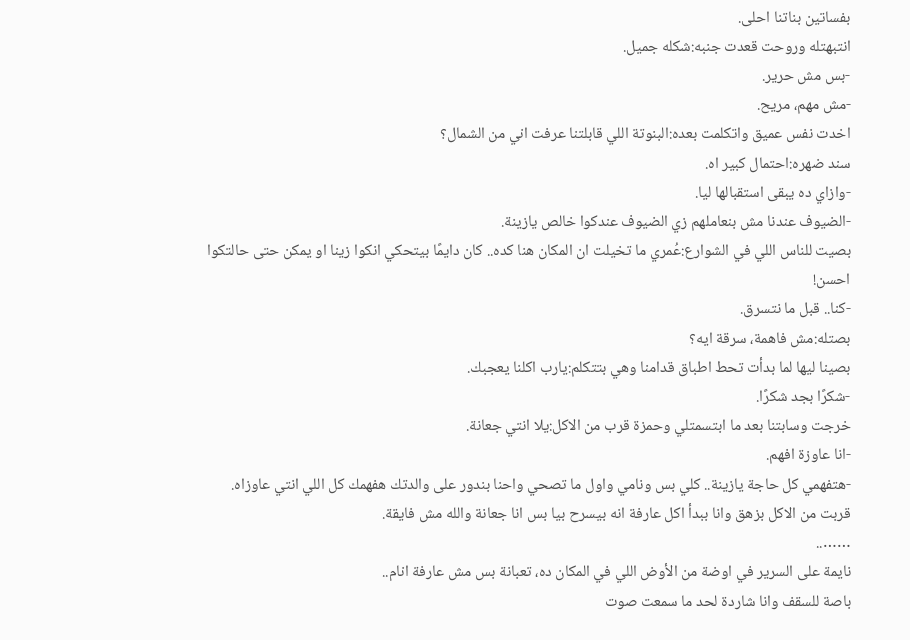بفساتين بناتنا احلى.
انتبهتله وروحت قعدت جنبه:شكله جميل.
-بس مش حرير.
-مش مهم، مريح.
اخدت نفس عميق واتكلمت بعده:البنوتة اللي قابلتنا عرفت اني من الشمال؟
سند ضهره:احتمال كبير اه.
-وازاي ده يبقى استقبالها ليا.
-الضيوف عندنا مش بنعاملهم زي الضيوف عندكوا خالص يازينة.
بصيت للناس اللي في الشوارع:عُمري ما تخيلت ان المكان هنا كده.. كان دايمًا بيتحكي انكوا زينا او يمكن حتى حالتكوا احسن!
-كنا.. قبل ما نتسرق.
بصتله:مش فاهمة، سرقة ايه؟
بصينا ليها لما بدأت تحط اطباق قدامنا وهي بتتكلم:يارب اكلنا يعجبك.
-شكرًا بجد شكرًا.
خرجت وسابتنا بعد ما ابتسمتلي وحمزة قرب من الاكل:يلا انتي جعانة.
-انا عاوزة افهم.
-هتفهمي كل حاجة يازينة.. كلي بس ونامي واول ما تصحي واحنا بندور على والدتك هفهمك كل اللي انتي عاوزاه.
قربت من الاكل بزهق وانا ببدأ اكل عارفة انه بيسرح بيا بس انا جعانة والله مش فايقة.
……..
نايمة على السرير في اوضة من الأوض اللي في المكان ده، تعبانة بس مش عارفة انام..
باصة للسقف وانا شاردة لحد ما سمعت صوت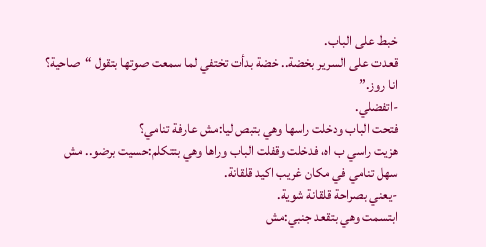خبط على الباب.
قعدت على السرير بخضة.. خضة بدأت تختفي لما سمعت صوتها بتقول “صاحية؟ انا روز.”
-اتفضلي.
فتحت الباب ودخلت راسها وهي بتبص ليا:مش عارفة تنامي؟
هزيت راسي ب اه، فدخلت وقفلت الباب وراها وهي بتتكلم:حسيت برضو.. مش سهل تنامي في مكان غريب اكيد قلقانة.
-يعني بصراحة قلقانة شوية.
ابتسمت وهي بتقعد جنبي:مش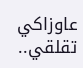عاوزاكي تقلقي..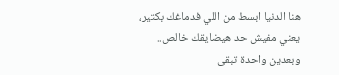هنا الدنيا ابسط من اللي فدماغك بكتير، يعني مفيش حد هيضايقك خالص.. وبعدين واحدة تبقى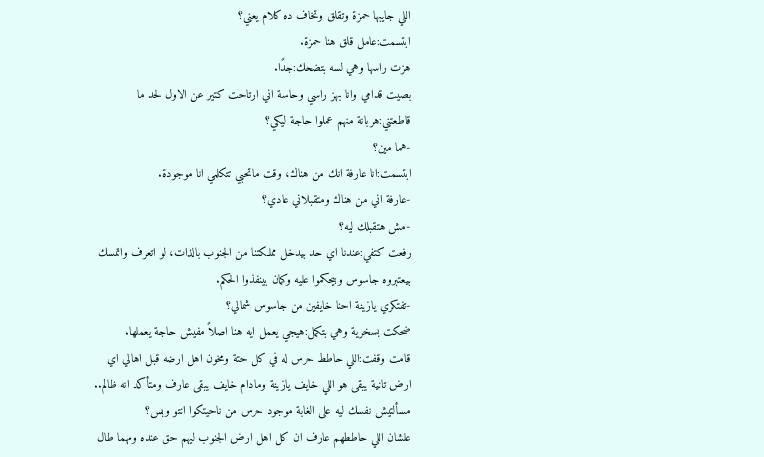اللي جايبها حمزة وتقلق وتخاف ده كلام يعني؟
ابتسمت:عامل قلق هنا حمزة.
هزت راسها وهي لسه بتضحك:جدًا.
بصيت قدامي وانا بهز راسي وحاسة اني ارتاحت كتير عن الاول لحد ما قاطعتني:هربانة منهم عملوا حاجة ليكي؟
-هما مين؟
ابتسمت:انا عارفة انك من هناك، وقت ماتحبي تتكلمي انا موجودة.
-عارفة اني من هناك ومتقبلاني عادي؟
-مش هتقبلك ليه؟
رفعت كتفي:عندنا اي حد بيدخل مملكتنا من الجنوب بالذات، لو اتعرف واتمسك بيعتبروه جاسوس وبيحكموا عليه وكمان بينفذوا الحكم.
-تفتكري يازينة احنا خايفين من جاسوس شمالي؟
ضحكت بسخرية وهي بتكمل:هيجي يعمل ايه هنا اصلاً مفيش حاجة يعملها.
قامت وقفت:اللي حاطط حرس له في كل حتة ومخون اهل ارضه قبل اهالي اي ارض تانية يبقى هو اللي خايف يازينة ومادام خايف يبقى عارف ومتأكد انه ظالم.. مسألتيش نفسك ليه على الغابة موجود حرس من ناحيتكوا انتو وبس؟
علشان اللي حاططهم عارف ان كل اهل ارض الجنوب ليهم حق عنده ومهما طال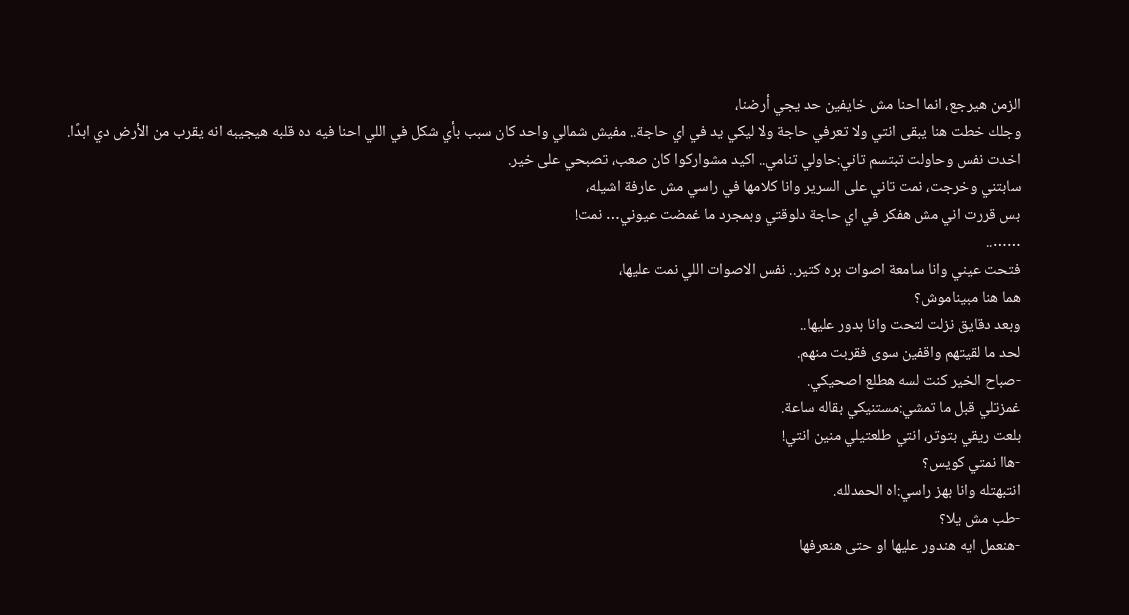الزمن هيرجع، انما احنا مش خايفين حد يجي أرضنا،
وجلك خطت هنا يبقى انتي ولا تعرفي حاجة ولا ليكي يد في اي حاجة.. مفيش شمالي واحد كان سبب بأي شكل في اللي احنا فيه ده قلبه هيجيبه انه يقرب من الأرض دي ابدًا.
اخدت نفس وحاولت تبتسم تاني:حاولي تنامي.. اكيد مشواركوا كان صعب، تصبحي على خير.
سابتني وخرجت، نمت تاني على السرير وانا كلامها في راسي مش عارفة اشيله،
بس قررت اني مش هفكر في اي حاجة دلوقتي وبمجرد ما غمضت عيوني… نمت!
……..
فتحت عيني وانا سامعة اصوات بره كتير.. نفس الاصوات اللي نمت عليها،
هما هنا مبيناموش؟
وبعد دقايق نزلت لتحت وانا بدور عليها..
لحد ما لقيتهم واقفين سوى فقربت منهم.
-صباح الخير كنت لسه هطلع اصحيكي.
غمزتلي قبل ما تمشي:مستنيكي بقاله ساعة.
بلعت ريقي بتوتر، انتي طلعتيلي منين انتي!
-هاا نمتي كويس؟
انتبهتله وانا بهز راسي:اه الحمدلله.
-طب مش يلا؟
-هنعمل ايه هندور عليها او حتى هنعرفها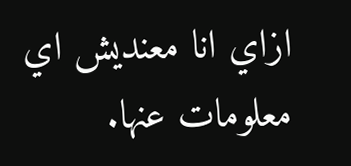ازاي انا معنديش اي معلومات عنها.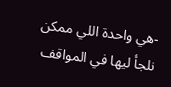-هي واحدة اللي ممكن نلجأ ليها في المواقف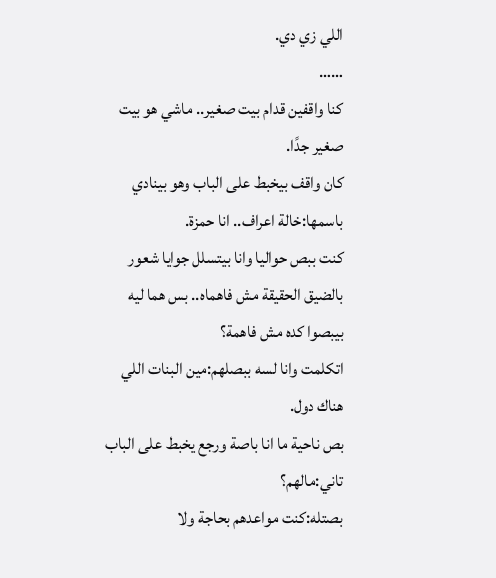اللي زي دي.
……
كنا واقفين قدام بيت صغير.. ماشي هو بيت صغير جدًا.
كان واقف بيخبط على الباب وهو بينادي باسمها:خالة اعراف.. انا حمزة.
كنت ببص حواليا وانا بيتسلل جوايا شعور بالضيق الحقيقة مش فاهماه.. بس هما ليه بيبصوا كده مش فاهمة؟
اتكلمت وانا لسه ببصلهم:مين البنات اللي هناك دول.
بص ناحية ما انا باصة ورجع يخبط على الباب تاني:مالهم؟
بصتله:كنت مواعدهم بحاجة ولا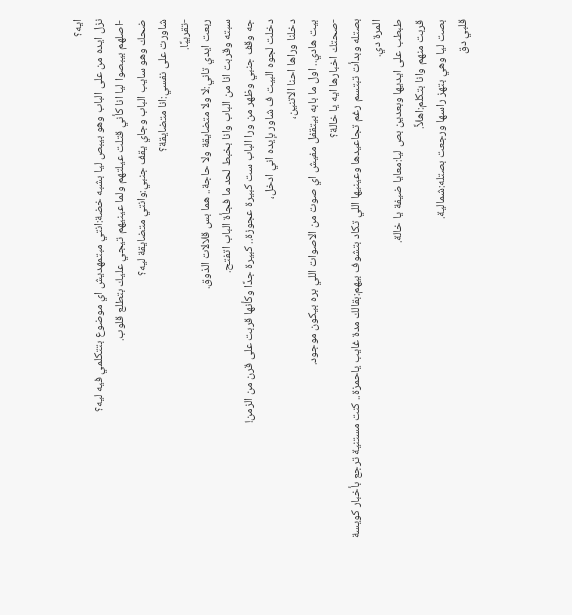ايه؟
نزل ايده من على الباب وهو بيبص ليا بشبه خضة:انتي مبتمهديش اي موضوع بتتكلمي فيه ليه؟
-اصلهم بيبصوا ليا انا كأني قتلت عيلتهم ولما عينيهم تيجي عليك بتطلع قلوب.
ضحك وهو سايب الباب وجاي يقف جنبي:وانتي متضايقة ليه؟
شاورت على نفسي:انا متضايقة؟
-تقريبًا.
ربعت ايدي تاني:لا ولا متضايقة ولا حاجة.. هما بس قلالات الذوق.
سبته وقربت انا من الباب وانا بخبط لحد ما فجأة الباب اتفتح.
جه وقف جنبي وظهر من ورا الباب ست كبيرة عجوزة.. كبيرة جدًا وكأنها قربت على قرن من الزمن!
دخلت لجوه البيت ف شاور بإيده اني ادخل،
دخلنا وراها احنا الاتنين،
بيت هادي.. اول ما بابه بيتقفل مفيش اي صوت من الاصوات اللي بره بيكون موجود.
-صحتك اخبارها ايه يا خالة؟
بصتله وبدأت تبتسم رغم تجاعيدها وعينيها اللي تكاد بتشوف بيهم:بقالك مدة غايب ياحمزة.. كنت مستنية ترجع بأخبار كويسة المرة دي.
طبطب على ايديها وبعدين بص ليا:معايا ضيفة يا خالة.
قربت منهم وانا بتكلم:اهلاً.
بصت ليا وهي بتهز راسها ورجعت بصتله:شمالية.
قلبي دق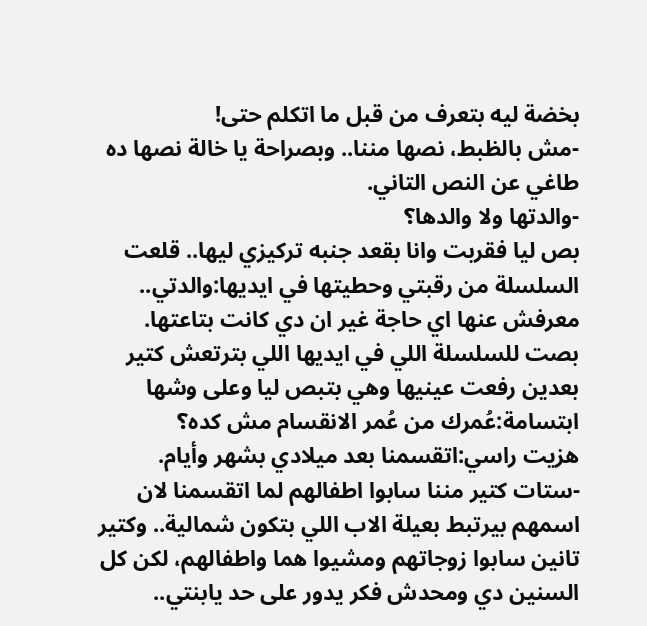بخضة ليه بتعرف من قبل ما اتكلم حتى!
-مش بالظبط، نصها مننا.. وبصراحة يا خالة نصها ده طاغي عن النص التاني.
-والدتها ولا والدها؟
بص ليا فقربت وانا بقعد جنبه تركيزي ليها.. قلعت السلسلة من رقبتي وحطيتها في ايديها:والدتي.. معرفش عنها اي حاجة غير ان دي كانت بتاعتها.
بصت للسلسلة اللي في ايديها اللي بترتعش كتير بعدين رفعت عينيها وهي بتبص ليا وعلى وشها ابتسامة:عُمرك من عُمر الانقسام مش كده؟
هزيت راسي:اتقسمنا بعد ميلادي بشهر وأيام.
-ستات كتير مننا سابوا اطفالهم لما اتقسمنا لان اسمهم بيرتبط بعيلة الاب اللي بتكون شمالية.. وكتير تانين سابوا زوجاتهم ومشيوا هما واطفالهم، لكن كل السنين دي ومحدش فكر يدور على حد يابنتي..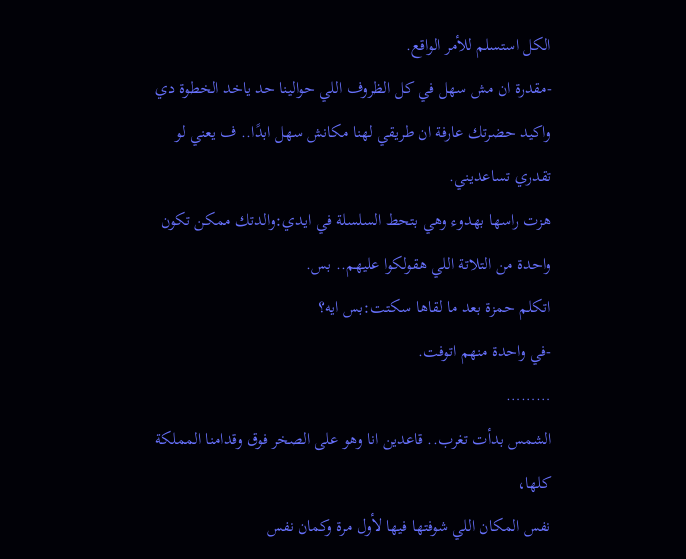الكل استسلم للأمر الواقع.
-مقدرة ان مش سهل في كل الظروف اللي حوالينا حد ياخد الخطوة دي واكيد حضرتك عارفة ان طريقي لهنا مكانش سهل ابدًا.. ف يعني لو تقدري تساعديني.
هزت راسها بهدوء وهي بتحط السلسلة في ايدي:والدتك ممكن تكون واحدة من التلاتة اللي هقولكوا عليهم.. بس.
اتكلم حمزة بعد ما لقاها سكتت:بس ايه؟
-في واحدة منهم اتوفت.
………
الشمس بدأت تغرب.. قاعدين انا وهو على الصخر فوق وقدامنا المملكة كلها،
نفس المكان اللي شوفتها فيها لأول مرة وكمان نفس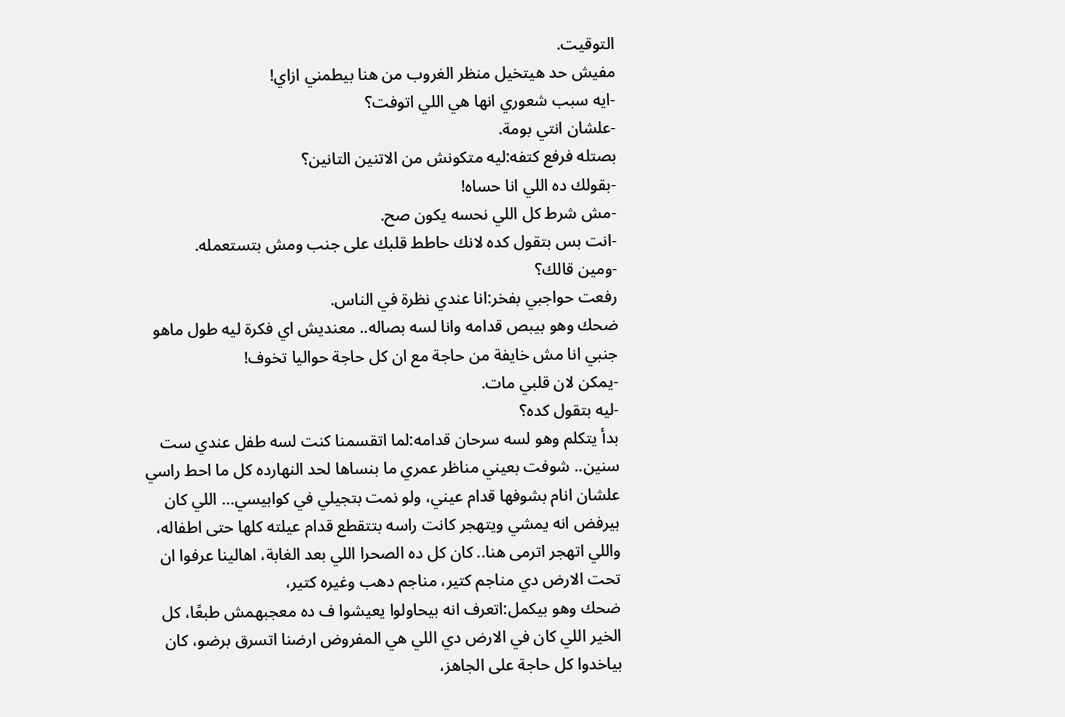التوقيت.
مفيش حد هيتخيل منظر الغروب من هنا بيطمني ازاي!
-ايه سبب شعوري انها هي اللي اتوفت؟
-علشان انتي بومة.
بصتله فرفع كتفه:ليه متكونش من الاتنين التانين؟
-بقولك ده اللي انا حساه!
-مش شرط كل اللي نحسه يكون صح.
-انت بس بتقول كده لانك حاطط قلبك على جنب ومش بتستعمله.
-ومين قالك؟
رفعت حواجبي بفخر:انا عندي نظرة في الناس.
ضحك وهو بيبص قدامه وانا لسه بصاله.. معنديش اي فكرة ليه طول ماهو جنبي انا مش خايفة من حاجة مع ان كل حاجة حواليا تخوف!
-يمكن لان قلبي مات.
-ليه بتقول كده؟
بدأ يتكلم وهو لسه سرحان قدامه:لما اتقسمنا كنت لسه طفل عندي ست سنين.. شوفت بعيني مناظر عمري ما بنساها لحد النهارده كل ما احط راسي علشان انام بشوفها قدام عيني، ولو نمت بتجيلي في كوابيسي… اللي كان بيرفض انه يمشي ويتهجر كانت راسه بتتقطع قدام عيلته كلها حتى اطفاله، واللي اتهجر اترمى هنا.. كان كل ده الصحرا اللي بعد الغابة، اهالينا عرفوا ان تحت الارض دي مناجم كتير، مناجم دهب وغيره كتير،
ضحك وهو بيكمل:اتعرف انه بيحاولوا يعيشوا ف ده معجبهمش طبعًا، كل الخير اللي كان في الارض دي اللي هي المفروض ارضنا اتسرق برضو، كان بياخدوا كل حاجة على الجاهز،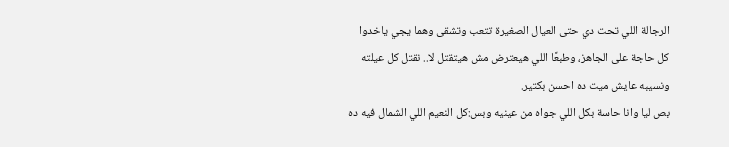الرجالة اللي تحت دي حتى العيال الصغيرة تتعب وتشقى وهما يجي ياخدوا كل حاجة على الجاهز، وطبعًا اللي هيعترض مش هيتقتل لا.. نقتل كل عيلته ونسيبه عايش ميت ده احسن بكتير.
بص ليا وانا حاسة بكل اللي جواه من عينيه وبس:كل النعيم اللي الشمال فيه ده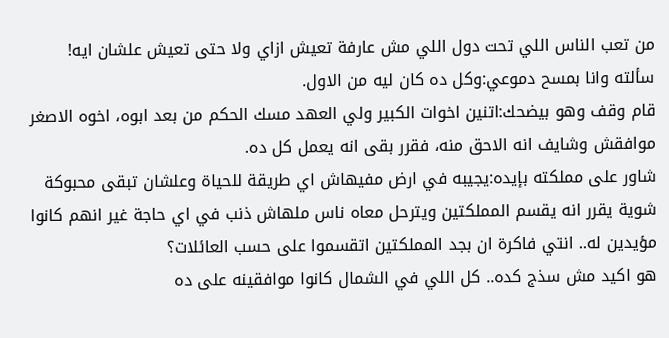من تعب الناس اللي تحت دول اللي مش عارفة تعيش ازاي ولا حتى تعيش علشان ايه!
سألته وانا بمسح دموعي:وكل ده كان ليه من الاول.
قام وقف وهو بيضحك:اتنين اخوات الكبير ولي العهد مسك الحكم من بعد ابوه، اخوه الاصغر موافقش وشايف انه الاحق منه، فقرر بقى انه يعمل كل ده.
شاور على مملكته بإيده:يجيبه في ارض مفيهاش اي طريقة للحياة وعلشان تبقى محبوكة شوية يقرر انه يقسم المملكتين ويترحل معاه ناس ملهاش ذنب في اي حاجة غير انهم كانوا مؤيدين له.. انتي فاكرة ان بجد المملكتين اتقسموا على حسب العائلات؟
هو اكيد مش سذج كده.. كل اللي في الشمال كانوا موافقينه على ده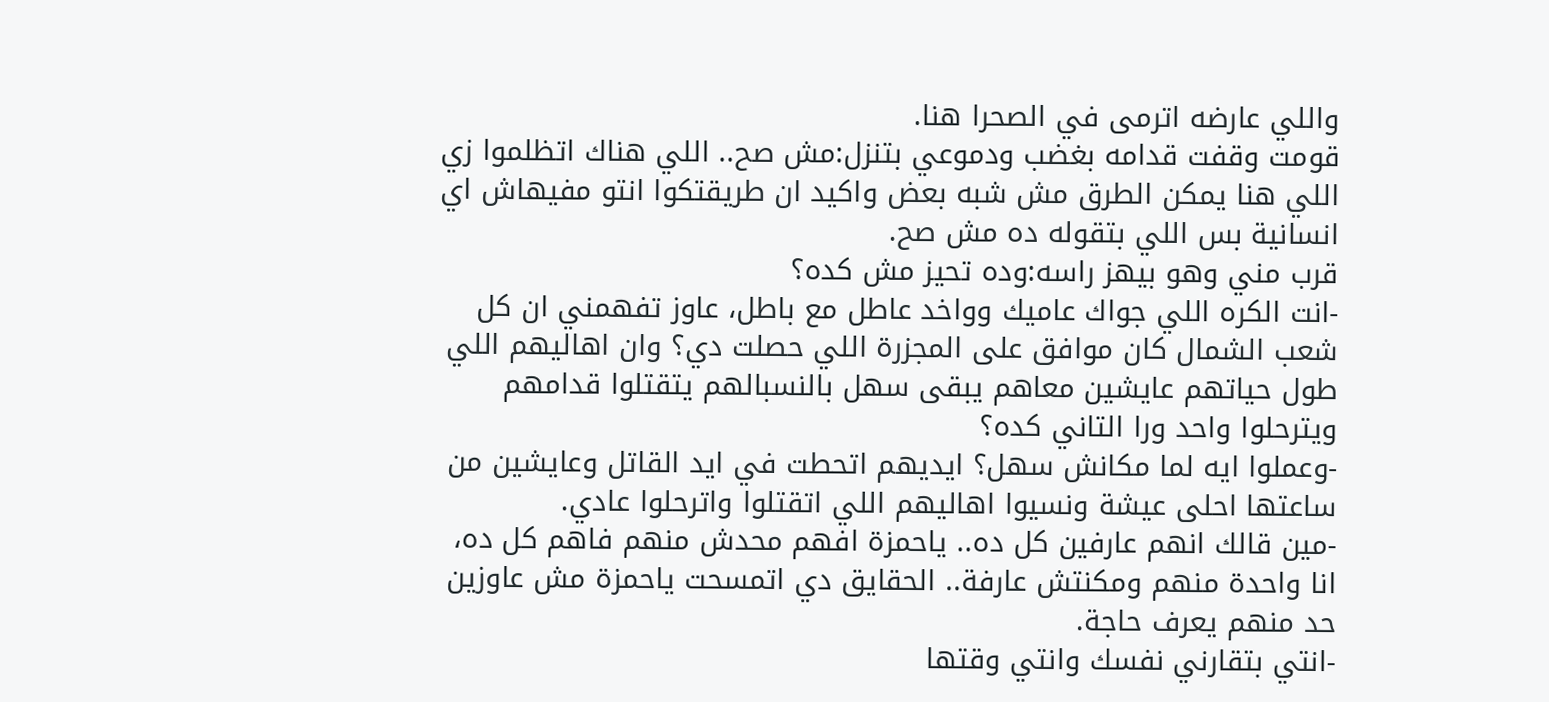واللي عارضه اترمى في الصحرا هنا.
قومت وقفت قدامه بغضب ودموعي بتنزل:مش صح.. اللي هناك اتظلموا زي اللي هنا يمكن الطرق مش شبه بعض واكيد ان طريقتكوا انتو مفيهاش اي انسانية بس اللي بتقوله ده مش صح.
قرب مني وهو بيهز راسه:وده تحيز مش كده؟
-انت الكره اللي جواك عاميك وواخد عاطل مع باطل، عاوز تفهمني ان كل شعب الشمال كان موافق على المجزرة اللي حصلت دي؟ وان اهاليهم اللي طول حياتهم عايشين معاهم يبقى سهل بالنسبالهم يتقتلوا قدامهم ويترحلوا واحد ورا التاني كده؟
-وعملوا ايه لما مكانش سهل؟ ايديهم اتحطت في ايد القاتل وعايشين من ساعتها احلى عيشة ونسيوا اهاليهم اللي اتقتلوا واترحلوا عادي.
-مين قالك انهم عارفين كل ده.. ياحمزة افهم محدش منهم فاهم كل ده، انا واحدة منهم ومكنتش عارفة.. الحقايق دي اتمسحت ياحمزة مش عاوزين حد منهم يعرف حاجة.
-انتي بتقارني نفسك وانتي وقتها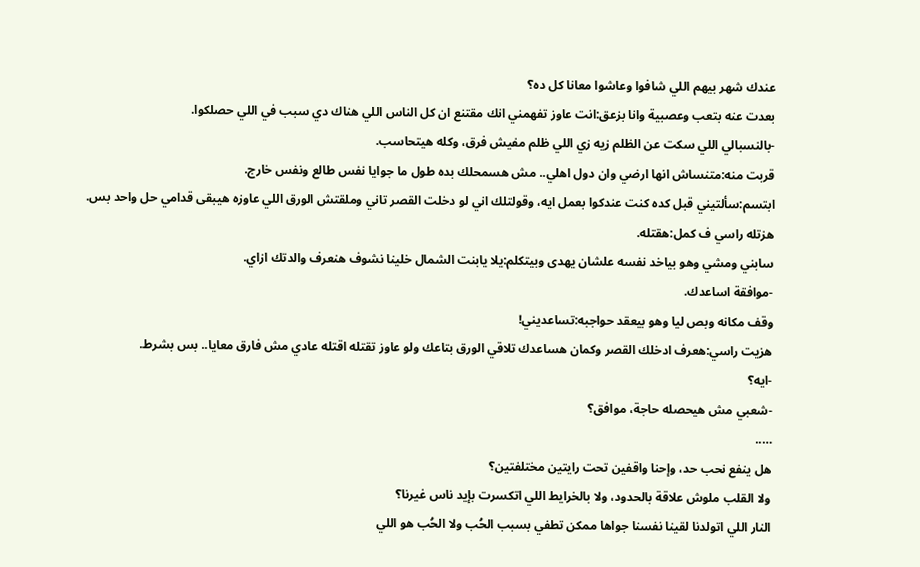عندك شهر بيهم اللي شافوا وعاشوا معانا كل ده؟
بعدت عنه بتعب وعصبية وانا بزعق:انت عاوز تفهمني انك مقتنع ان كل الناس اللي هناك دي سبب في اللي حصلكوا.
-بالنسبالي اللي سكت عن الظلم زيه زي اللي ظلم مفيش فرق، وكله هيتحاسب.
قربت منه:متنساش انها ارضي وان دول اهلي.. مش هسمحلك بده طول ما جوايا نفس طالع ونفس خارج.
ابتسم:سألتيني قبل كده كنت عندكوا بعمل ايه، وقولتلك اني لو دخلت القصر تاني وملقتش الورق اللي عاوزه هيبقى قدامي حل واحد بس.
هزتله راسي ف كمل:هقتله.
سابني ومشي وهو بياخد نفسه علشان يهدى وبيتكلم:يلا يابنت الشمال خلينا نشوف هنعرف والدتك ازاي.
-موافقة اساعدك.
وقف مكانه وبص ليا وهو بيعقد حواجبه:تساعديني!
هزيت راسي:هعرف ادخلك القصر وكمان هساعدك تلاقي الورق بتاعك ولو عاوز تقتله اقتله عادي مش فارق معايا.. بس بشرط.
-ايه؟
-شعبي مش هيحصله حاجة، موافق؟
…..
هل ينفع نحب حد، وإحنا واقفين تحت رايتين مختلفتين؟
ولا القلب ملوش علاقة بالحدود، ولا بالخرايط اللي اتكسرت بإيد ناس غيرنا؟
النار اللي اتولدنا لقينا نفسنا جواها ممكن تطفي بسبب الحُب ولا الحُب هو اللي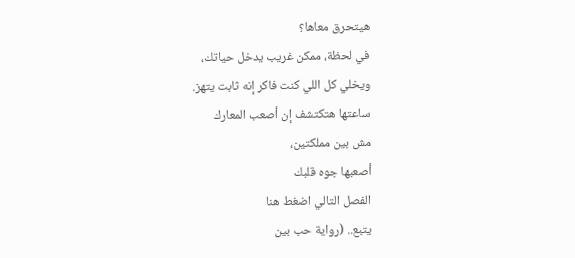هيتحرق معاها؟
في لحظة، ممكن غريب يدخل حياتك،
ويخلي كل اللي كنت فاكر إنه ثابت يتهز.
ساعتها هتكتشف إن أصعب المعارك
مش بين مملكتين،
أصعبها جوه قلبك
الفصل التالي اضغط هنا
يتبع.. (رواية حب بين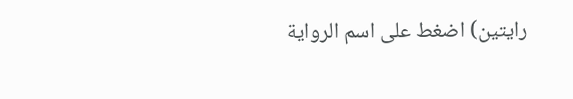رايتين) اضغط على اسم الرواية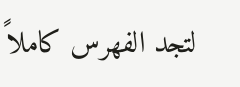لتجد الفهرس كاملاً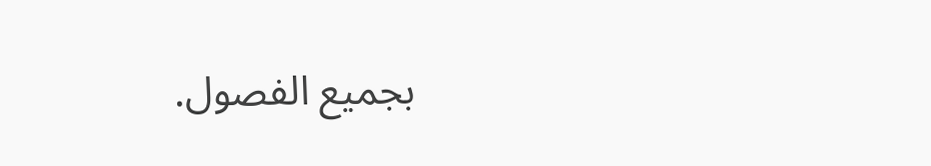بجميع الفصول.